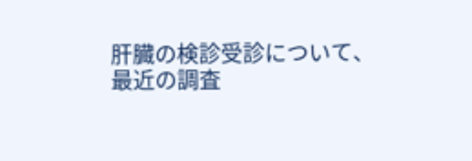肝臓の検診受診について、
最近の調査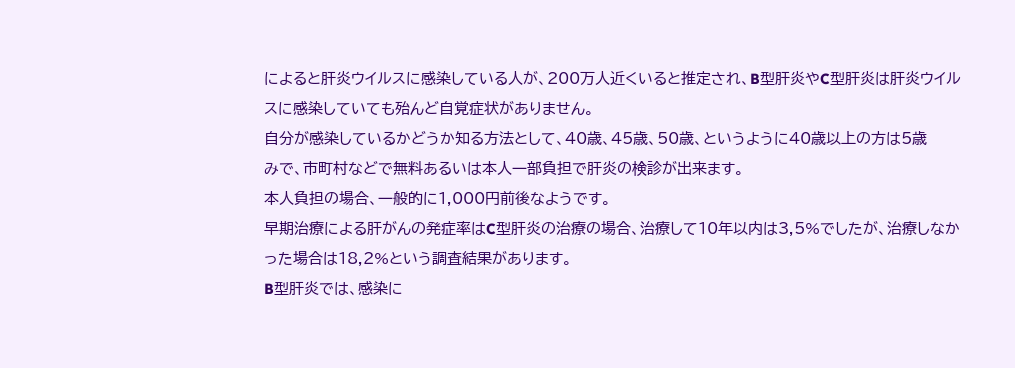によると肝炎ウイルスに感染している人が、200万人近くいると推定され、B型肝炎やC型肝炎は肝炎ウイルスに感染していても殆んど自覚症状がありません。
自分が感染しているかどうか知る方法として、40歳、45歳、50歳、というように40歳以上の方は5歳
みで、市町村などで無料あるいは本人一部負担で肝炎の検診が出来ます。
本人負担の場合、一般的に1,000円前後なようです。
早期治療による肝がんの発症率はC型肝炎の治療の場合、治療して10年以内は3,5%でしたが、治療しなかった場合は18,2%という調査結果があります。
B型肝炎では、感染に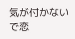気が付かないで恋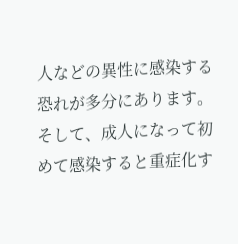人などの異性に感染する恐れが多分にあります。
そして、成人になって初めて感染すると重症化す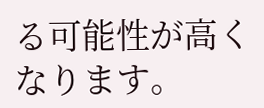る可能性が高くなります。